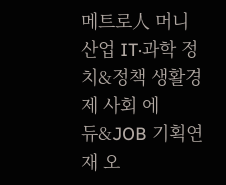메트로人 머니 산업 IT·과학 정치&정책 생활경제 사회 에듀&JOB 기획연재 오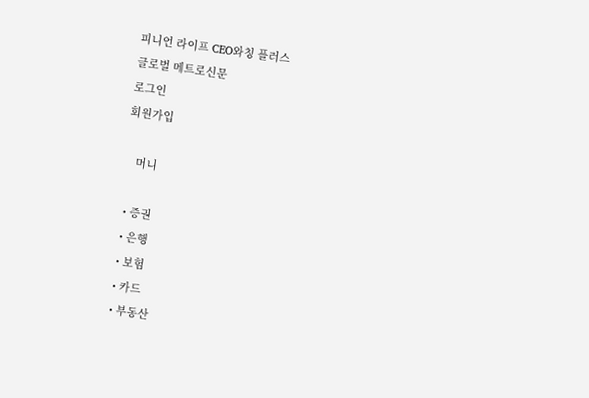피니언 라이프 CEO와칭 플러스
글로벌 메트로신문
로그인
회원가입

    머니

  • 증권
  • 은행
  • 보험
  • 카드
  • 부동산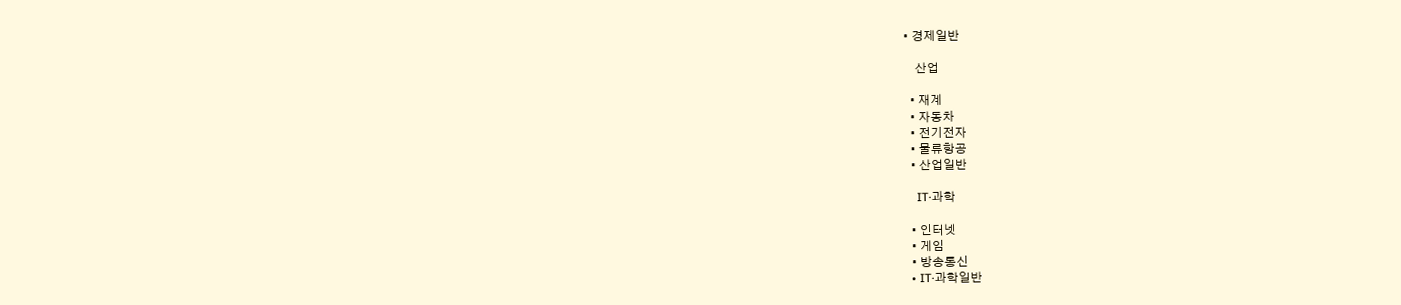• 경제일반

    산업

  • 재계
  • 자동차
  • 전기전자
  • 물류항공
  • 산업일반

    IT·과학

  • 인터넷
  • 게임
  • 방송통신
  • IT·과학일반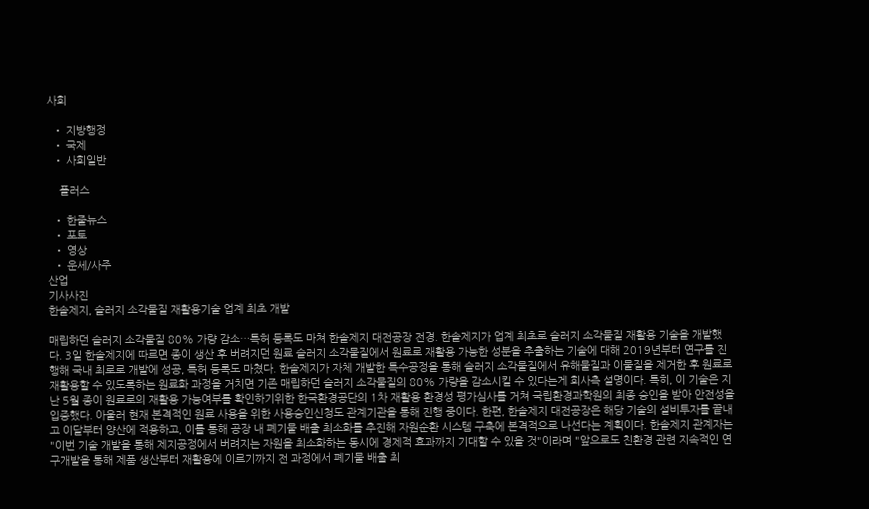사회

  • 지방행정
  • 국제
  • 사회일반

    플러스

  • 한줄뉴스
  • 포토
  • 영상
  • 운세/사주
산업
기사사진
한솔제지, 슬러지 소각물질 재활용기술 업계 최초 개발

매립하던 슬러지 소각물질 80% 가량 감소…특허 등록도 마쳐 한솔제지 대전공장 전경. 한솔제지가 업계 최초로 슬러지 소각물질 재활용 기술을 개발했다. 3일 한솔제지에 따르면 종이 생산 후 버려지던 원료 슬러지 소각물질에서 원료로 재활용 가능한 성분을 추출하는 기술에 대해 2019년부터 연구를 진행해 국내 최로로 개발에 성공, 특허 등록도 마쳤다. 한솔제지가 자체 개발한 특수공정을 통해 슬러지 소각물질에서 유해물질과 이물질을 제거한 후 원료로 재활용할 수 있도록하는 원료화 과정을 거치면 기존 매립하던 슬러지 소각물질의 80% 가량을 감소시킬 수 있다는게 회사측 설명이다. 특히, 이 기술은 지난 5월 종이 원료로의 재활용 가능여부를 확인하기위한 한국환경공단의 1차 재활용 환경성 평가심사를 거쳐 국립환경과학원의 최종 승인을 받아 안전성을 입증했다. 아울러 현재 본격적인 원료 사용을 위한 사용승인신청도 관계기관을 통해 진행 중이다. 한편, 한솔제지 대전공장은 해당 기술의 설비투자를 끝내고 이달부터 양산에 적용하고, 이를 통해 공장 내 폐기물 배출 최소화를 추진해 자원순환 시스템 구축에 본격적으로 나선다는 계획이다. 한솔제지 관계자는 "이번 기술 개발을 통해 제지공정에서 버려지는 자원을 최소화하는 동시에 경제적 효과까지 기대할 수 있을 것"이라며 "앞으로도 친환경 관련 지속적인 연구개발을 통해 제품 생산부터 재활용에 이르기까지 전 과정에서 폐기물 배출 최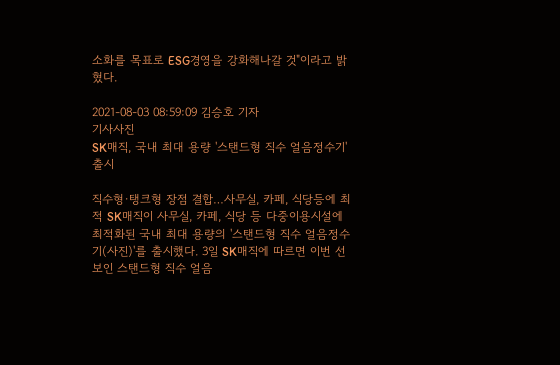소화를 목표로 ESG경영을 강화해나갈 것"이라고 밝혔다.

2021-08-03 08:59:09 김승호 기자
기사사진
SK매직, 국내 최대 용량 '스탠드형 직수 얼음정수기' 출시

직수형·탱크형 장점 결합…사무실, 카페, 식당등에 최적 SK매직이 사무실, 카페, 식당 등 다중이용시설에 최적화된 국내 최대 용량의 '스탠드형 직수 얼음정수기(사진)'를 출시했다. 3일 SK매직에 따르면 이번 선보인 스탠드형 직수 얼음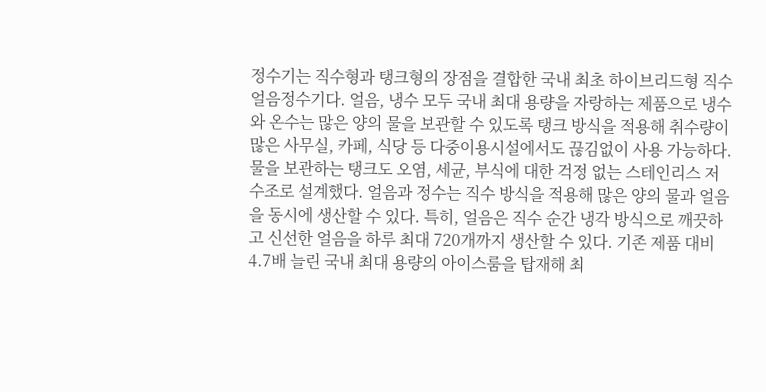정수기는 직수형과 탱크형의 장점을 결합한 국내 최초 하이브리드형 직수 얼음정수기다. 얼음, 냉수 모두 국내 최대 용량을 자랑하는 제품으로 냉수와 온수는 많은 양의 물을 보관할 수 있도록 탱크 방식을 적용해 취수량이 많은 사무실, 카페, 식당 등 다중이용시설에서도 끊김없이 사용 가능하다. 물을 보관하는 탱크도 오염, 세균, 부식에 대한 걱정 없는 스테인리스 저수조로 설계했다. 얼음과 정수는 직수 방식을 적용해 많은 양의 물과 얼음을 동시에 생산할 수 있다. 특히, 얼음은 직수 순간 냉각 방식으로 깨끗하고 신선한 얼음을 하루 최대 720개까지 생산할 수 있다. 기존 제품 대비 4.7배 늘린 국내 최대 용량의 아이스룸을 탑재해 최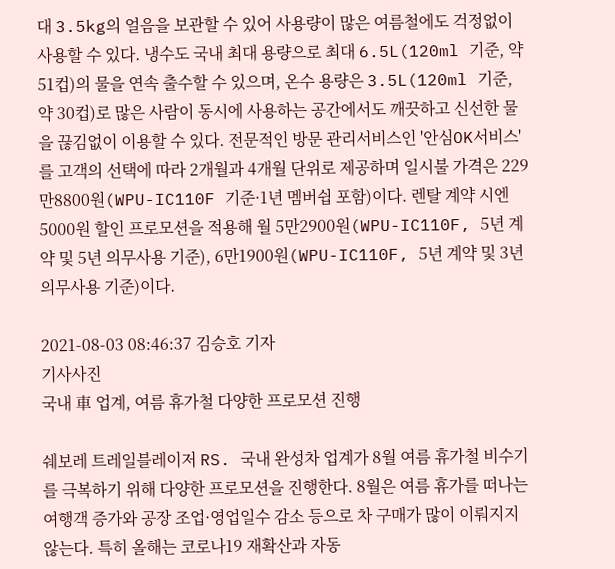대 3.5kg의 얼음을 보관할 수 있어 사용량이 많은 여름철에도 걱정없이 사용할 수 있다. 냉수도 국내 최대 용량으로 최대 6.5L(120ml 기준, 약 51컵)의 물을 연속 출수할 수 있으며, 온수 용량은 3.5L(120ml 기준, 약 30컵)로 많은 사람이 동시에 사용하는 공간에서도 깨끗하고 신선한 물을 끊김없이 이용할 수 있다. 전문적인 방문 관리서비스인 '안심OK서비스'를 고객의 선택에 따라 2개월과 4개월 단위로 제공하며 일시불 가격은 229만8800원(WPU-IC110F 기준·1년 멤버쉽 포함)이다. 렌탈 계약 시엔 5000원 할인 프로모션을 적용해 월 5만2900원(WPU-IC110F, 5년 계약 및 5년 의무사용 기준), 6만1900원(WPU-IC110F, 5년 계약 및 3년 의무사용 기준)이다.

2021-08-03 08:46:37 김승호 기자
기사사진
국내 車 업계, 여름 휴가철 다양한 프로모션 진행

쉐보레 트레일블레이저 RS. 국내 완성차 업계가 8월 여름 휴가철 비수기를 극복하기 위해 다양한 프로모션을 진행한다. 8월은 여름 휴가를 떠나는 여행객 증가와 공장 조업·영업일수 감소 등으로 차 구매가 많이 이뤄지지 않는다. 특히 올해는 코로나19 재확산과 자동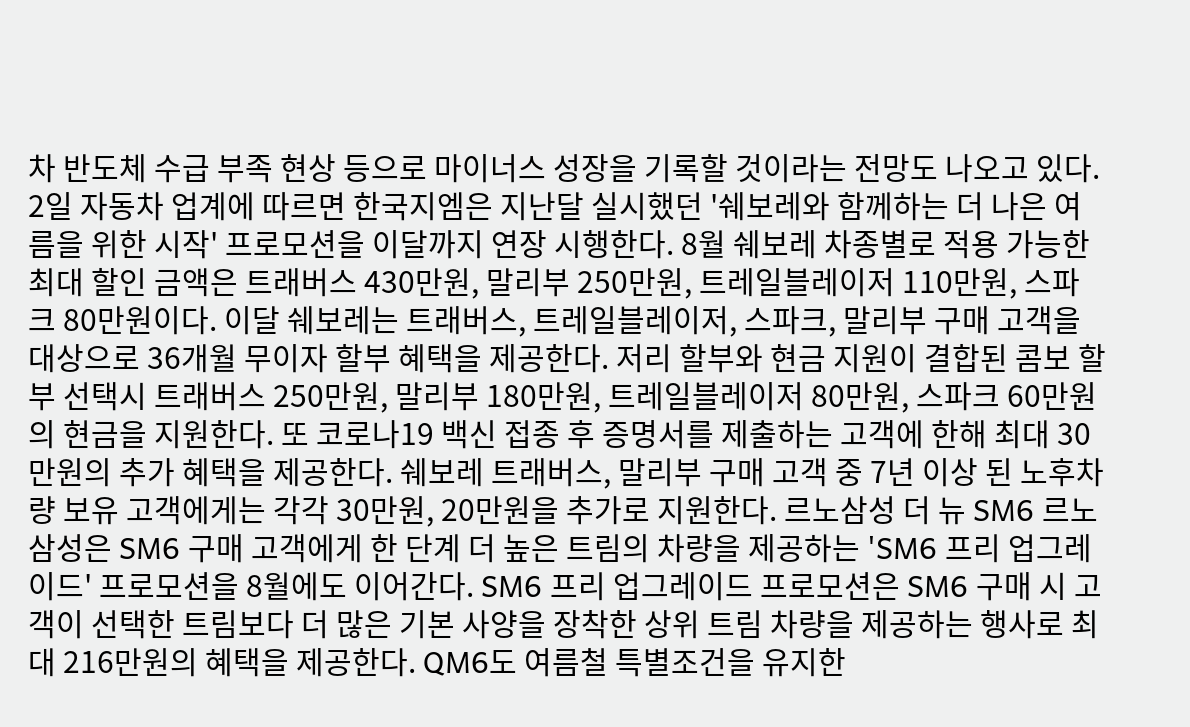차 반도체 수급 부족 현상 등으로 마이너스 성장을 기록할 것이라는 전망도 나오고 있다. 2일 자동차 업계에 따르면 한국지엠은 지난달 실시했던 '쉐보레와 함께하는 더 나은 여름을 위한 시작' 프로모션을 이달까지 연장 시행한다. 8월 쉐보레 차종별로 적용 가능한 최대 할인 금액은 트래버스 430만원, 말리부 250만원, 트레일블레이저 110만원, 스파크 80만원이다. 이달 쉐보레는 트래버스, 트레일블레이저, 스파크, 말리부 구매 고객을 대상으로 36개월 무이자 할부 혜택을 제공한다. 저리 할부와 현금 지원이 결합된 콤보 할부 선택시 트래버스 250만원, 말리부 180만원, 트레일블레이저 80만원, 스파크 60만원의 현금을 지원한다. 또 코로나19 백신 접종 후 증명서를 제출하는 고객에 한해 최대 30만원의 추가 혜택을 제공한다. 쉐보레 트래버스, 말리부 구매 고객 중 7년 이상 된 노후차량 보유 고객에게는 각각 30만원, 20만원을 추가로 지원한다. 르노삼성 더 뉴 SM6 르노삼성은 SM6 구매 고객에게 한 단계 더 높은 트림의 차량을 제공하는 'SM6 프리 업그레이드' 프로모션을 8월에도 이어간다. SM6 프리 업그레이드 프로모션은 SM6 구매 시 고객이 선택한 트림보다 더 많은 기본 사양을 장착한 상위 트림 차량을 제공하는 행사로 최대 216만원의 혜택을 제공한다. QM6도 여름철 특별조건을 유지한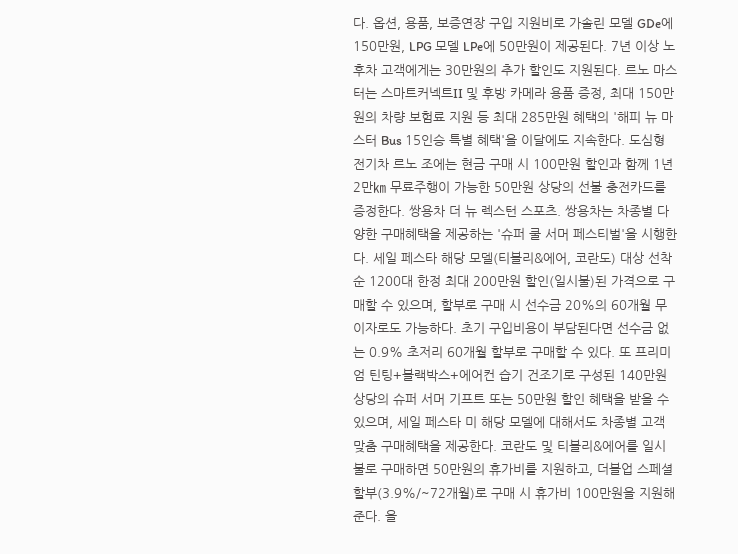다. 옵션, 용품, 보증연장 구입 지원비로 가솔린 모델 GDe에 150만원, LPG 모델 LPe에 50만원이 제공된다. 7년 이상 노후차 고객에게는 30만원의 추가 할인도 지원된다. 르노 마스터는 스마트커넥트II 및 후방 카메라 용품 증정, 최대 150만원의 차량 보험료 지원 등 최대 285만원 혜택의 '해피 뉴 마스터 Bus 15인승 특별 혜택'을 이달에도 지속한다. 도심형 전기차 르노 조에는 현금 구매 시 100만원 할인과 함께 1년 2만㎞ 무료주행이 가능한 50만원 상당의 선불 충전카드를 증정한다. 쌍용차 더 뉴 렉스턴 스포츠. 쌍용차는 차종별 다양한 구매혜택을 제공하는 '슈퍼 쿨 서머 페스티벌'을 시행한다. 세일 페스타 해당 모델(티볼리&에어, 코란도) 대상 선착순 1200대 한정 최대 200만원 할인(일시불)된 가격으로 구매할 수 있으며, 할부로 구매 시 선수금 20%의 60개월 무이자로도 가능하다. 초기 구입비용이 부담된다면 선수금 없는 0.9% 초저리 60개월 할부로 구매할 수 있다. 또 프리미엄 틴팅+블랙박스+에어컨 습기 건조기로 구성된 140만원 상당의 슈퍼 서머 기프트 또는 50만원 할인 혜택을 받을 수 있으며, 세일 페스타 미 해당 모델에 대해서도 차종별 고객 맞춤 구매혜택을 제공한다. 코란도 및 티볼리&에어를 일시불로 구매하면 50만원의 휴가비를 지원하고, 더블업 스페셜 할부(3.9%/~72개월)로 구매 시 휴가비 100만원을 지원해 준다. 올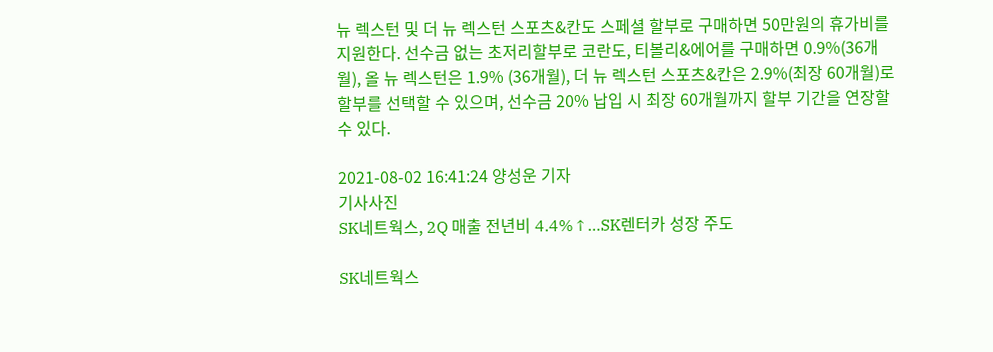뉴 렉스턴 및 더 뉴 렉스턴 스포츠&칸도 스페셜 할부로 구매하면 50만원의 휴가비를 지원한다. 선수금 없는 초저리할부로 코란도, 티볼리&에어를 구매하면 0.9%(36개월), 올 뉴 렉스턴은 1.9% (36개월), 더 뉴 렉스턴 스포츠&칸은 2.9%(최장 60개월)로 할부를 선택할 수 있으며, 선수금 20% 납입 시 최장 60개월까지 할부 기간을 연장할 수 있다.

2021-08-02 16:41:24 양성운 기자
기사사진
SK네트웍스, 2Q 매출 전년비 4.4%↑…SK렌터카 성장 주도

SK네트웍스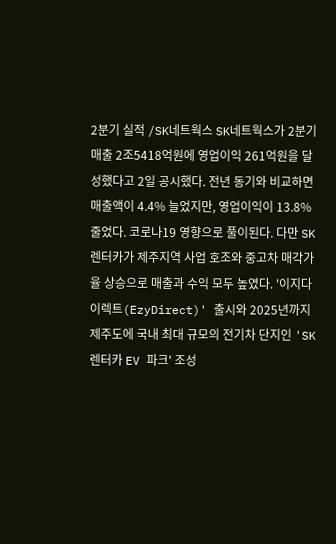2분기 실적 /SK네트웍스 SK네트웍스가 2분기 매출 2조5418억원에 영업이익 261억원을 달성했다고 2일 공시했다. 전년 동기와 비교하면 매출액이 4.4% 늘었지만, 영업이익이 13.8% 줄었다. 코로나19 영향으로 풀이된다. 다만 SK렌터카가 제주지역 사업 호조와 중고차 매각가율 상승으로 매출과 수익 모두 높였다. '이지다이렉트(EzyDirect)' 출시와 2025년까지 제주도에 국내 최대 규모의 전기차 단지인 'SK렌터카 EV 파크' 조성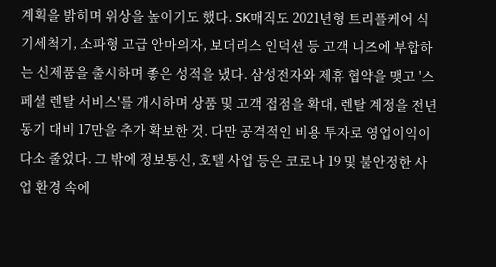계획을 밝히며 위상을 높이기도 했다. SK매직도 2021년형 트리플케어 식기세척기, 소파형 고급 안마의자, 보더리스 인덕션 등 고객 니즈에 부합하는 신제품을 출시하며 좋은 성적을 냈다. 삼성전자와 제휴 협약을 맺고 '스페셜 렌탈 서비스'를 개시하며 상품 및 고객 접점을 확대, 렌탈 계정을 전년 동기 대비 17만을 추가 확보한 것. 다만 공격적인 비용 투자로 영업이익이 다소 줄었다. 그 밖에 정보통신, 호텔 사업 등은 코로나 19 및 불안정한 사업 환경 속에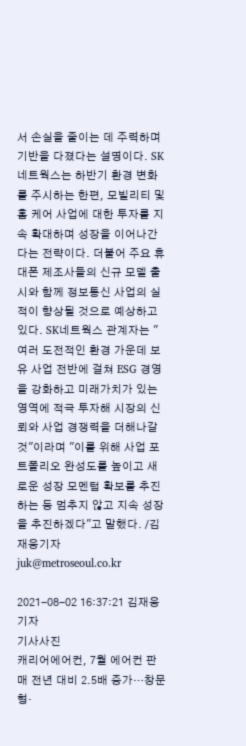서 손실을 줄이는 데 주력하며 기반을 다졌다는 설명이다. SK네트웍스는 하반기 환경 변화를 주시하는 한편, 모빌리티 및 홈 케어 사업에 대한 투자를 지속 확대하며 성장을 이어나간다는 전략이다. 더불어 주요 휴대폰 제조사들의 신규 모델 출시와 함께 정보통신 사업의 실적이 향상될 것으로 예상하고 있다. SK네트웍스 관계자는 "여러 도전적인 환경 가운데 보유 사업 전반에 걸쳐 ESG 경영을 강화하고 미래가치가 있는 영역에 적극 투자해 시장의 신뢰와 사업 경쟁력을 더해나갈 것"이라며 "이를 위해 사업 포트폴리오 완성도를 높이고 새로운 성장 모멘텀 확보를 추진하는 등 멈추지 않고 지속 성장을 추진하겠다"고 말했다. /김재웅기자 juk@metroseoul.co.kr

2021-08-02 16:37:21 김재웅 기자
기사사진
캐리어에어컨, 7월 에어컨 판매 전년 대비 2.5배 증가…창문형·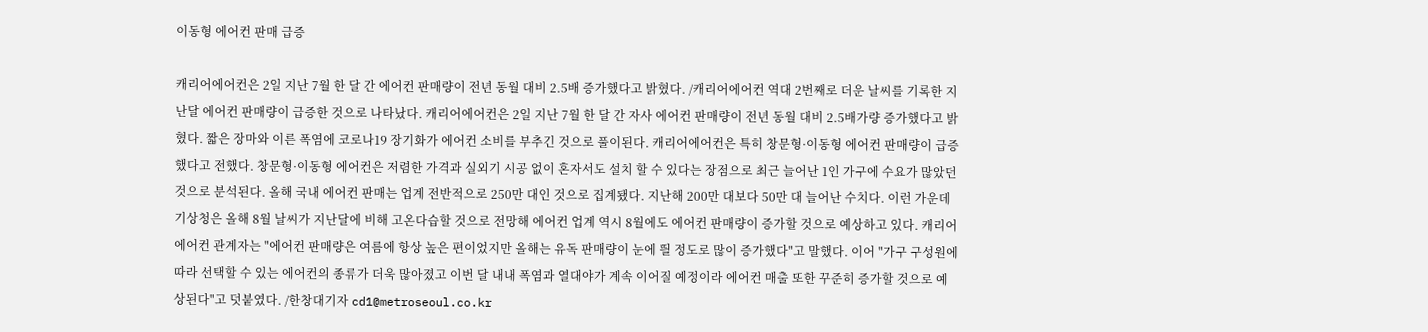이동형 에어컨 판매 급증

캐리어에어컨은 2일 지난 7월 한 달 간 에어컨 판매량이 전년 동월 대비 2.5배 증가했다고 밝혔다. /캐리어에어컨 역대 2번째로 더운 날씨를 기록한 지난달 에어컨 판매량이 급증한 것으로 나타났다. 캐리어에어컨은 2일 지난 7월 한 달 간 자사 에어컨 판매량이 전년 동월 대비 2.5배가량 증가했다고 밝혔다. 짧은 장마와 이른 폭염에 코로나19 장기화가 에어컨 소비를 부추긴 것으로 풀이된다. 캐리어에어컨은 특히 창문형·이동형 에어컨 판매량이 급증했다고 전했다. 창문형·이동형 에어컨은 저렴한 가격과 실외기 시공 없이 혼자서도 설치 할 수 있다는 장점으로 최근 늘어난 1인 가구에 수요가 많았던 것으로 분석된다. 올해 국내 에어컨 판매는 업계 전반적으로 250만 대인 것으로 집계됐다. 지난해 200만 대보다 50만 대 늘어난 수치다. 이런 가운데 기상청은 올해 8월 날씨가 지난달에 비해 고온다습할 것으로 전망해 에어컨 업계 역시 8월에도 에어컨 판매량이 증가할 것으로 예상하고 있다. 캐리어에어컨 관계자는 "에어컨 판매량은 여름에 항상 높은 편이었지만 올해는 유독 판매량이 눈에 띌 정도로 많이 증가했다"고 말했다. 이어 "가구 구성원에 따라 선택할 수 있는 에어컨의 종류가 더욱 많아졌고 이번 달 내내 폭염과 열대야가 계속 이어질 예정이라 에어컨 매출 또한 꾸준히 증가할 것으로 예상된다"고 덧붙였다. /한창대기자 cd1@metroseoul.co.kr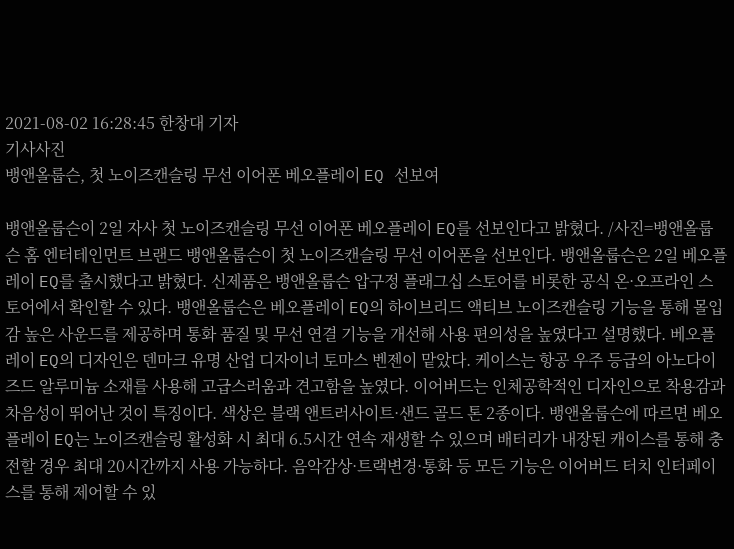2021-08-02 16:28:45 한창대 기자
기사사진
뱅앤올룹슨, 첫 노이즈캔슬링 무선 이어폰 베오플레이 EQ 선보여

뱅앤올룹슨이 2일 자사 첫 노이즈캔슬링 무선 이어폰 베오플레이 EQ를 선보인다고 밝혔다. /사진=뱅앤올룹슨 홈 엔터테인먼트 브랜드 뱅앤올룹슨이 첫 노이즈캔슬링 무선 이어폰을 선보인다. 뱅앤올룹슨은 2일 베오플레이 EQ를 출시했다고 밝혔다. 신제품은 뱅앤올룹슨 압구정 플래그십 스토어를 비롯한 공식 온·오프라인 스토어에서 확인할 수 있다. 뱅앤올룹슨은 베오플레이 EQ의 하이브리드 액티브 노이즈캔슬링 기능을 통해 몰입감 높은 사운드를 제공하며 통화 품질 및 무선 연결 기능을 개선해 사용 편의성을 높였다고 설명했다. 베오플레이 EQ의 디자인은 덴마크 유명 산업 디자이너 토마스 벤젠이 맡았다. 케이스는 항공 우주 등급의 아노다이즈드 알루미늄 소재를 사용해 고급스러움과 견고함을 높였다. 이어버드는 인체공학적인 디자인으로 착용감과 차음성이 뛰어난 것이 특징이다. 색상은 블랙 앤트러사이트·샌드 골드 톤 2종이다. 뱅앤올룹슨에 따르면 베오플레이 EQ는 노이즈캔슬링 활성화 시 최대 6.5시간 연속 재생할 수 있으며 배터리가 내장된 캐이스를 통해 충전할 경우 최대 20시간까지 사용 가능하다. 음악감상·트랙변경·통화 등 모든 기능은 이어버드 터치 인터페이스를 통해 제어할 수 있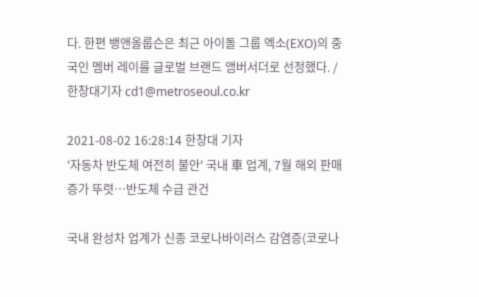다. 한편 뱅앤올룹슨은 최근 아이돌 그룹 엑소(EXO)의 중국인 멤버 레이를 글로벌 브랜드 앰버서더로 선정했다. /한창대기자 cd1@metroseoul.co.kr

2021-08-02 16:28:14 한창대 기자
'자동차 반도체 여전히 불안' 국내 車 업계, 7월 해외 판매 증가 뚜렷…반도체 수급 관건

국내 완성차 업계가 신종 코로나바이러스 감염증(코로나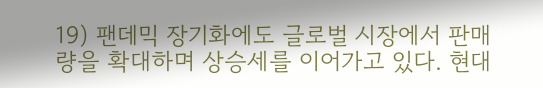19) 팬데믹 장기화에도 글로벌 시장에서 판매량을 확대하며 상승세를 이어가고 있다. 현대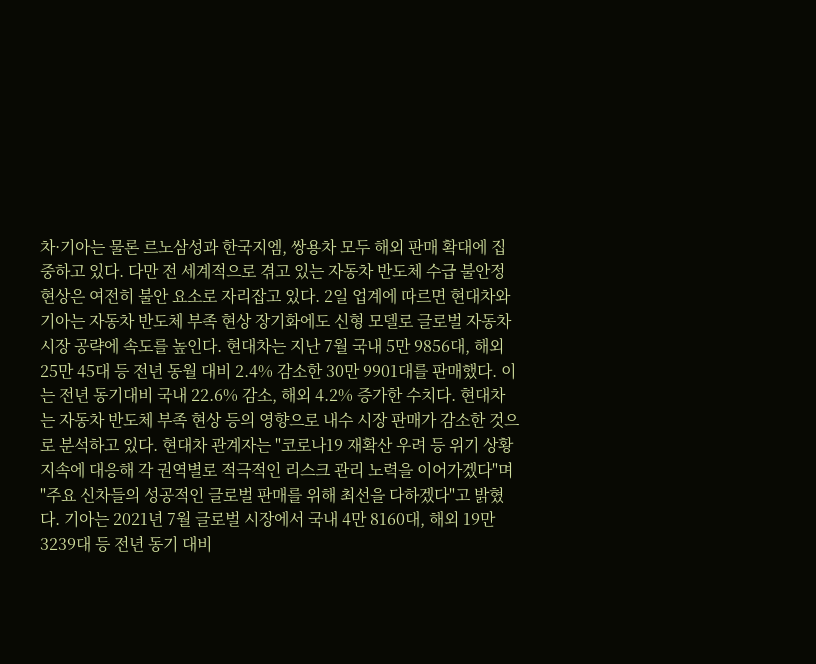차·기아는 물론 르노삼성과 한국지엠, 쌍용차 모두 해외 판매 확대에 집중하고 있다. 다만 전 세계적으로 겪고 있는 자동차 반도체 수급 불안정 현상은 여전히 불안 요소로 자리잡고 있다. 2일 업계에 따르면 현대차와 기아는 자동차 반도체 부족 현상 장기화에도 신형 모델로 글로벌 자동차 시장 공략에 속도를 높인다. 현대차는 지난 7월 국내 5만 9856대, 해외 25만 45대 등 전년 동월 대비 2.4% 감소한 30만 9901대를 판매했다. 이는 전년 동기대비 국내 22.6% 감소, 해외 4.2% 증가한 수치다. 현대차는 자동차 반도체 부족 현상 등의 영향으로 내수 시장 판매가 감소한 것으로 분석하고 있다. 현대차 관계자는 "코로나19 재확산 우려 등 위기 상황 지속에 대응해 각 권역별로 적극적인 리스크 관리 노력을 이어가겠다"며 "주요 신차들의 성공적인 글로벌 판매를 위해 최선을 다하겠다"고 밝혔다. 기아는 2021년 7월 글로벌 시장에서 국내 4만 8160대, 해외 19만 3239대 등 전년 동기 대비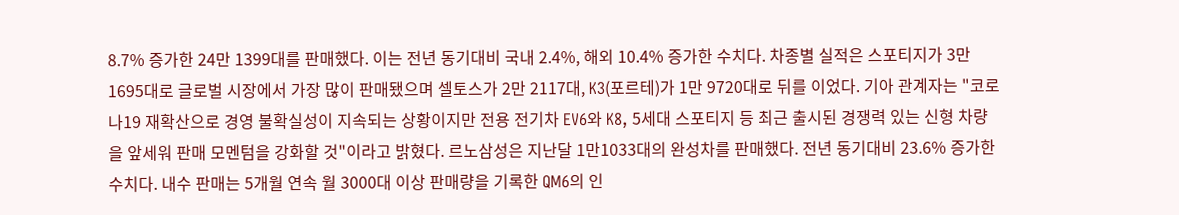8.7% 증가한 24만 1399대를 판매했다. 이는 전년 동기대비 국내 2.4%, 해외 10.4% 증가한 수치다. 차종별 실적은 스포티지가 3만 1695대로 글로벌 시장에서 가장 많이 판매됐으며 셀토스가 2만 2117대, K3(포르테)가 1만 9720대로 뒤를 이었다. 기아 관계자는 "코로나19 재확산으로 경영 불확실성이 지속되는 상황이지만 전용 전기차 EV6와 K8, 5세대 스포티지 등 최근 출시된 경쟁력 있는 신형 차량을 앞세워 판매 모멘텀을 강화할 것"이라고 밝혔다. 르노삼성은 지난달 1만1033대의 완성차를 판매했다. 전년 동기대비 23.6% 증가한 수치다. 내수 판매는 5개월 연속 월 3000대 이상 판매량을 기록한 QM6의 인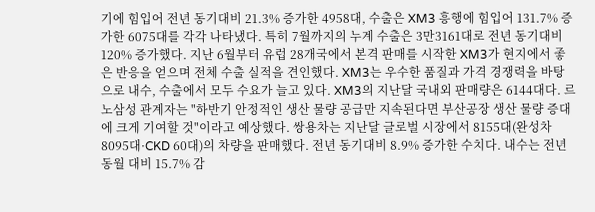기에 힘입어 전년 동기대비 21.3% 증가한 4958대, 수출은 XM3 흥행에 힘입어 131.7% 증가한 6075대를 각각 나타냈다. 특히 7월까지의 누계 수출은 3만3161대로 전년 동기대비 120% 증가했다. 지난 6월부터 유럽 28개국에서 본격 판매를 시작한 XM3가 현지에서 좋은 반응을 얻으며 전체 수출 실적을 견인했다. XM3는 우수한 품질과 가격 경쟁력을 바탕으로 내수, 수출에서 모두 수요가 늘고 있다. XM3의 지난달 국내외 판매량은 6144대다. 르노삼성 관계자는 "하반기 안정적인 생산 물량 공급만 지속된다면 부산공장 생산 물량 증대에 크게 기여할 것"이라고 예상했다. 쌍용차는 지난달 글로벌 시장에서 8155대(완성차 8095대·CKD 60대)의 차량을 판매했다. 전년 동기대비 8.9% 증가한 수치다. 내수는 전년 동월 대비 15.7% 감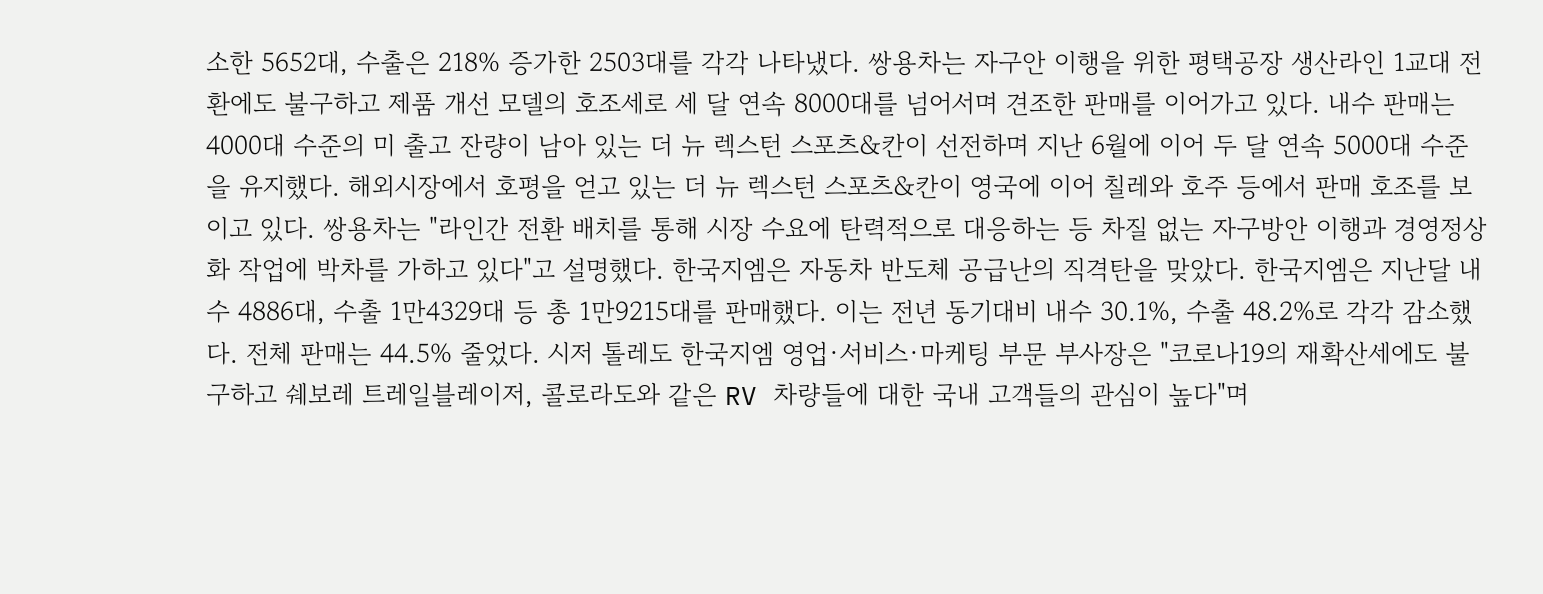소한 5652대, 수출은 218% 증가한 2503대를 각각 나타냈다. 쌍용차는 자구안 이행을 위한 평택공장 생산라인 1교대 전환에도 불구하고 제품 개선 모델의 호조세로 세 달 연속 8000대를 넘어서며 견조한 판매를 이어가고 있다. 내수 판매는 4000대 수준의 미 출고 잔량이 남아 있는 더 뉴 렉스턴 스포츠&칸이 선전하며 지난 6월에 이어 두 달 연속 5000대 수준을 유지했다. 해외시장에서 호평을 얻고 있는 더 뉴 렉스턴 스포츠&칸이 영국에 이어 칠레와 호주 등에서 판매 호조를 보이고 있다. 쌍용차는 "라인간 전환 배치를 통해 시장 수요에 탄력적으로 대응하는 등 차질 없는 자구방안 이행과 경영정상화 작업에 박차를 가하고 있다"고 설명했다. 한국지엠은 자동차 반도체 공급난의 직격탄을 맞았다. 한국지엠은 지난달 내수 4886대, 수출 1만4329대 등 총 1만9215대를 판매했다. 이는 전년 동기대비 내수 30.1%, 수출 48.2%로 각각 감소했다. 전체 판매는 44.5% 줄었다. 시저 톨레도 한국지엠 영업·서비스·마케팅 부문 부사장은 "코로나19의 재확산세에도 불구하고 쉐보레 트레일블레이저, 콜로라도와 같은 RV 차량들에 대한 국내 고객들의 관심이 높다"며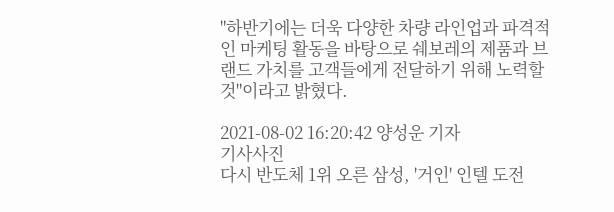"하반기에는 더욱 다양한 차량 라인업과 파격적인 마케팅 활동을 바탕으로 쉐보레의 제품과 브랜드 가치를 고객들에게 전달하기 위해 노력할 것"이라고 밝혔다.

2021-08-02 16:20:42 양성운 기자
기사사진
다시 반도체 1위 오른 삼성, '거인' 인텔 도전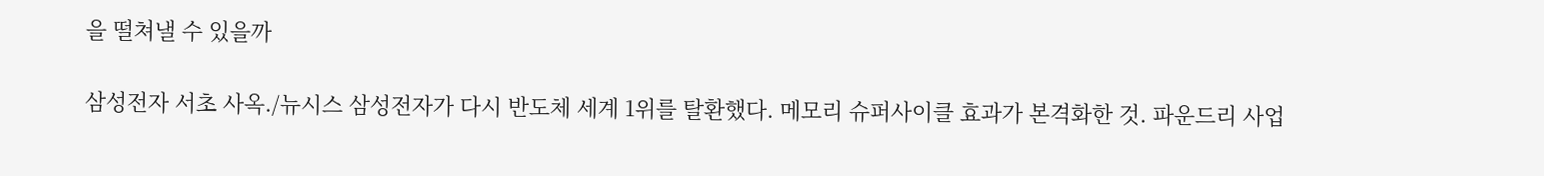을 떨쳐낼 수 있을까

삼성전자 서초 사옥./뉴시스 삼성전자가 다시 반도체 세계 1위를 탈환했다. 메모리 슈퍼사이클 효과가 본격화한 것. 파운드리 사업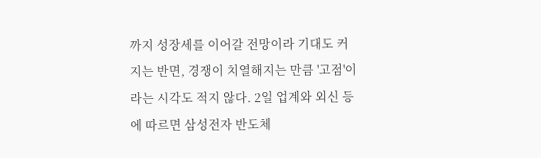까지 성장세를 이어갈 전망이라 기대도 커지는 반면, 경쟁이 치열해지는 만큼 '고점'이라는 시각도 적지 않다. 2일 업계와 외신 등에 따르면 삼성전자 반도체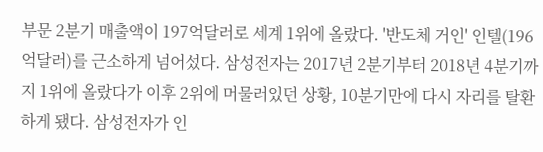부문 2분기 매출액이 197억달러로 세계 1위에 올랐다. '반도체 거인' 인텔(196억달러)를 근소하게 넘어섰다. 삼성전자는 2017년 2분기부터 2018년 4분기까지 1위에 올랐다가 이후 2위에 머물러있던 상황, 10분기만에 다시 자리를 탈환하게 됐다. 삼성전자가 인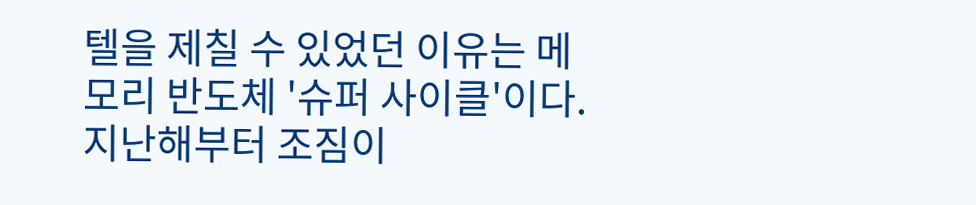텔을 제칠 수 있었던 이유는 메모리 반도체 '슈퍼 사이클'이다. 지난해부터 조짐이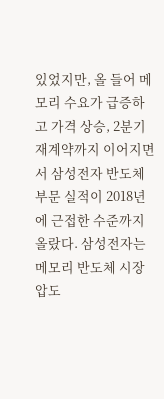있었지만, 올 들어 메모리 수요가 급증하고 가격 상승, 2분기 재계약까지 이어지면서 삼성전자 반도체 부문 실적이 2018년에 근접한 수준까지 올랐다. 삼성전자는 메모리 반도체 시장 압도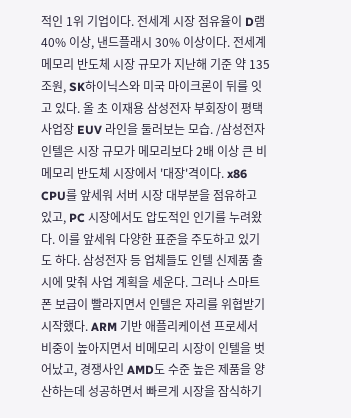적인 1위 기업이다. 전세계 시장 점유율이 D램 40% 이상, 낸드플래시 30% 이상이다. 전세계 메모리 반도체 시장 규모가 지난해 기준 약 135조원, SK하이닉스와 미국 마이크론이 뒤를 잇고 있다. 올 초 이재용 삼성전자 부회장이 평택 사업장 EUV 라인을 둘러보는 모습. /삼성전자 인텔은 시장 규모가 메모리보다 2배 이상 큰 비메모리 반도체 시장에서 '대장'격이다. x86 CPU를 앞세워 서버 시장 대부분을 점유하고 있고, PC 시장에서도 압도적인 인기를 누려왔다. 이를 앞세워 다양한 표준을 주도하고 있기도 하다. 삼성전자 등 업체들도 인텔 신제품 출시에 맞춰 사업 계획을 세운다. 그러나 스마트폰 보급이 빨라지면서 인텔은 자리를 위협받기 시작했다. ARM 기반 애플리케이션 프로세서 비중이 높아지면서 비메모리 시장이 인텔을 벗어났고, 경쟁사인 AMD도 수준 높은 제품을 양산하는데 성공하면서 빠르게 시장을 잠식하기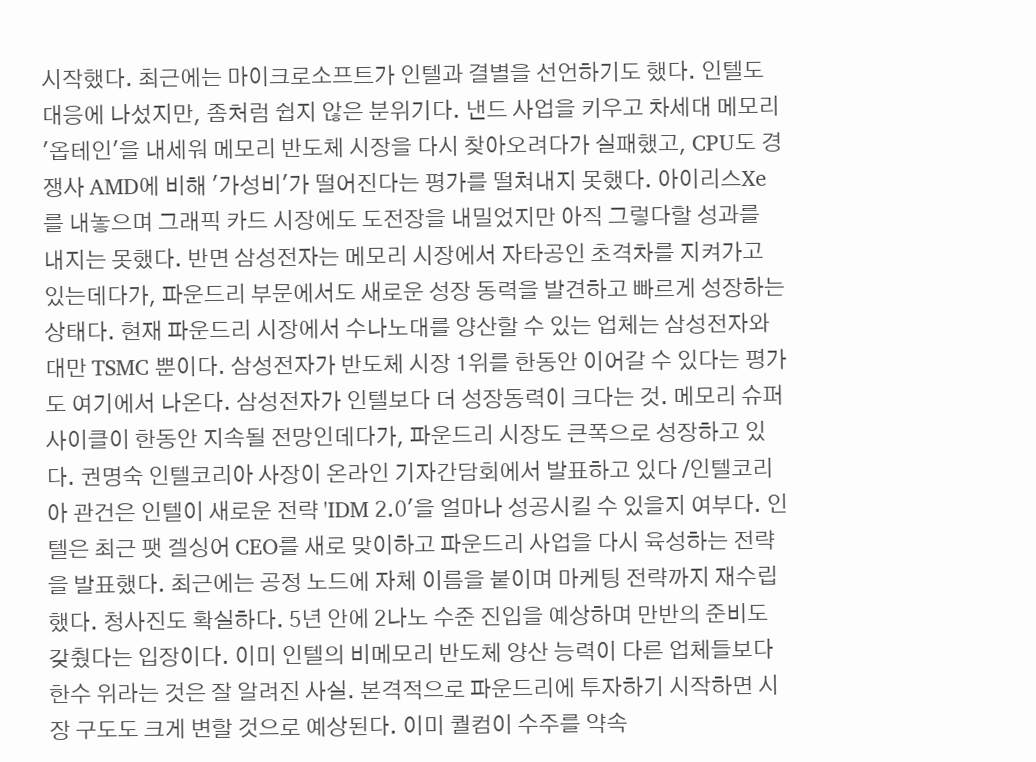시작했다. 최근에는 마이크로소프트가 인텔과 결별을 선언하기도 했다. 인텔도 대응에 나섰지만, 좀처럼 쉽지 않은 분위기다. 낸드 사업을 키우고 차세대 메모리 '옵테인'을 내세워 메모리 반도체 시장을 다시 찾아오려다가 실패했고, CPU도 경쟁사 AMD에 비해 '가성비'가 떨어진다는 평가를 떨쳐내지 못했다. 아이리스Xe를 내놓으며 그래픽 카드 시장에도 도전장을 내밀었지만 아직 그렇다할 성과를 내지는 못했다. 반면 삼성전자는 메모리 시장에서 자타공인 초격차를 지켜가고 있는데다가, 파운드리 부문에서도 새로운 성장 동력을 발견하고 빠르게 성장하는 상태다. 현재 파운드리 시장에서 수나노대를 양산할 수 있는 업체는 삼성전자와 대만 TSMC 뿐이다. 삼성전자가 반도체 시장 1위를 한동안 이어갈 수 있다는 평가도 여기에서 나온다. 삼성전자가 인텔보다 더 성장동력이 크다는 것. 메모리 슈퍼 사이클이 한동안 지속될 전망인데다가, 파운드리 시장도 큰폭으로 성장하고 있다. 권명숙 인텔코리아 사장이 온라인 기자간담회에서 발표하고 있다 /인텔코리아 관건은 인텔이 새로운 전략 'IDM 2.0'을 얼마나 성공시킬 수 있을지 여부다. 인텔은 최근 팻 겔싱어 CEO를 새로 맞이하고 파운드리 사업을 다시 육성하는 전략을 발표했다. 최근에는 공정 노드에 자체 이름을 붙이며 마케팅 전략까지 재수립했다. 청사진도 확실하다. 5년 안에 2나노 수준 진입을 예상하며 만반의 준비도 갖췄다는 입장이다. 이미 인텔의 비메모리 반도체 양산 능력이 다른 업체들보다 한수 위라는 것은 잘 알려진 사실. 본격적으로 파운드리에 투자하기 시작하면 시장 구도도 크게 변할 것으로 예상된다. 이미 퀄컴이 수주를 약속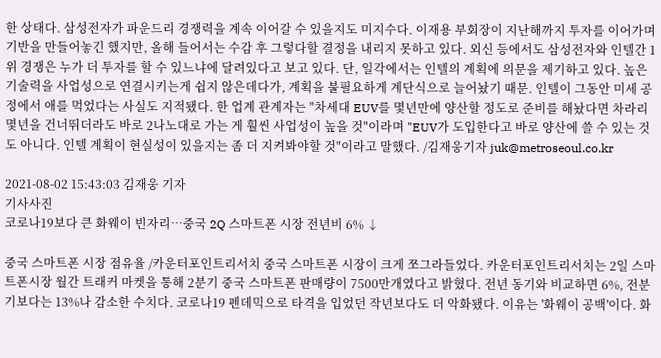한 상태다. 삼성전자가 파운드리 경쟁력을 계속 이어갈 수 있을지도 미지수다. 이재용 부회장이 지난해까지 투자를 이어가며 기반을 만들어놓긴 했지만, 올해 들어서는 수감 후 그렇다할 결정을 내리지 못하고 있다. 외신 등에서도 삼성전자와 인텔간 1위 경쟁은 누가 더 투자를 할 수 있느냐에 달려있다고 보고 있다. 단, 일각에서는 인텔의 계획에 의문을 제기하고 있다. 높은 기술력을 사업성으로 연결시키는게 쉽지 않은데다가, 계획을 불필요하게 계단식으로 늘어놨기 때문. 인텔이 그동안 미세 공정에서 애를 먹었다는 사실도 지적됐다. 한 업계 관계자는 "차세대 EUV를 몇년만에 양산할 정도로 준비를 해놨다면 차라리 몇년을 건너뛰더라도 바로 2나노대로 가는 게 훨씬 사업성이 높을 것"이라며 "EUV가 도입한다고 바로 양산에 쓸 수 있는 것도 아니다. 인텔 계획이 현실성이 있을지는 좀 더 지켜봐야할 것"이라고 말했다. /김재웅기자 juk@metroseoul.co.kr

2021-08-02 15:43:03 김재웅 기자
기사사진
코로나19보다 큰 화웨이 빈자리…중국 2Q 스마트폰 시장 전년비 6% ↓

중국 스마트폰 시장 점유율 /카운터포인트리서치 중국 스마트폰 시장이 크게 쪼그라들었다. 카운터포인트리서치는 2일 스마트폰시장 월간 트래커 마켓을 통해 2분기 중국 스마트폰 판매량이 7500만개였다고 밝혔다. 전년 동기와 비교하면 6%, 전분기보다는 13%나 감소한 수치다. 코로나19 펜데믹으로 타격을 입었던 작년보다도 더 악화됐다. 이유는 '화웨이 공백'이다. 화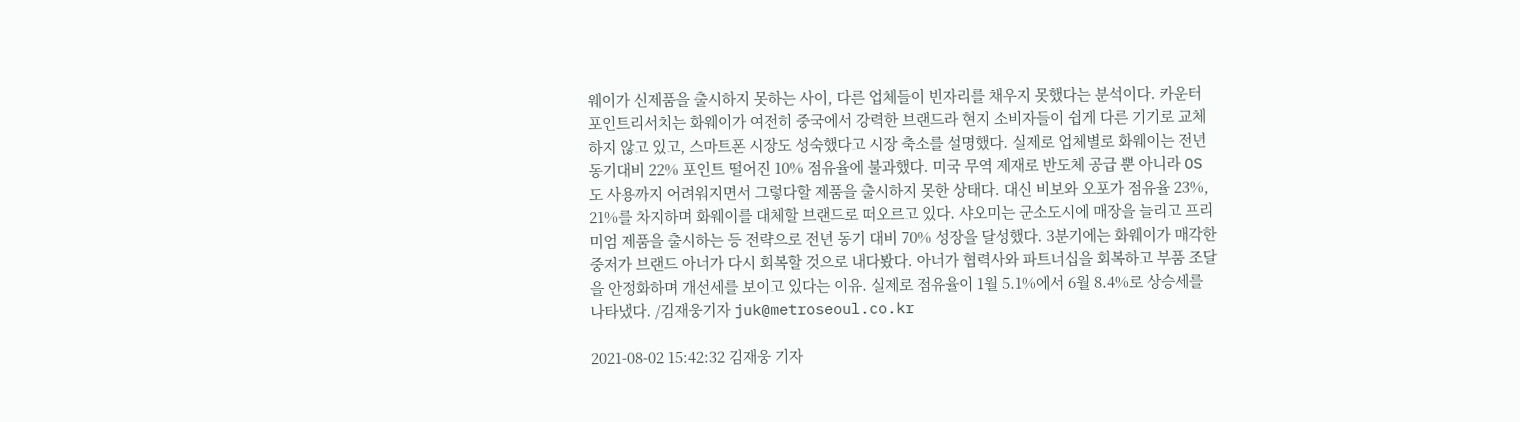웨이가 신제품을 출시하지 못하는 사이, 다른 업체들이 빈자리를 채우지 못했다는 분석이다. 카운터포인트리서치는 화웨이가 여전히 중국에서 강력한 브랜드라 현지 소비자들이 쉽게 다른 기기로 교체하지 않고 있고, 스마트폰 시장도 성숙했다고 시장 축소를 설명했다. 실제로 업체별로 화웨이는 전년 동기대비 22% 포인트 떨어진 10% 점유율에 불과했다. 미국 무역 제재로 반도체 공급 뿐 아니라 OS도 사용까지 어려워지면서 그렇다할 제품을 출시하지 못한 상태다. 대신 비보와 오포가 점유율 23%, 21%를 차지하며 화웨이를 대체할 브랜드로 떠오르고 있다. 샤오미는 군소도시에 매장을 늘리고 프리미엄 제품을 출시하는 등 전략으로 전년 동기 대비 70% 성장을 달성했다. 3분기에는 화웨이가 매각한 중저가 브랜드 아너가 다시 회복할 것으로 내다봤다. 아너가 협력사와 파트너십을 회복하고 부품 조달을 안정화하며 개선세를 보이고 있다는 이유. 실제로 점유율이 1월 5.1%에서 6월 8.4%로 상승세를 나타냈다. /김재웅기자 juk@metroseoul.co.kr

2021-08-02 15:42:32 김재웅 기자